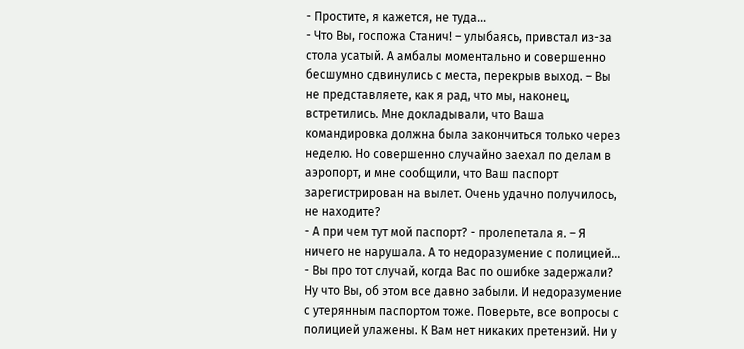- Простите, я кажется, не туда…
- Что Вы, госпожа Станич! – улыбаясь, привстал из-за стола усатый. А амбалы моментально и совершенно бесшумно сдвинулись с места, перекрыв выход. – Вы не представляете, как я рад, что мы, наконец, встретились. Мне докладывали, что Ваша командировка должна была закончиться только через неделю. Но совершенно случайно заехал по делам в аэропорт, и мне сообщили, что Ваш паспорт зарегистрирован на вылет. Очень удачно получилось, не находите?
- А при чем тут мой паспорт? - пролепетала я. – Я ничего не нарушала. А то недоразумение с полицией…
- Вы про тот случай, когда Вас по ошибке задержали? Ну что Вы, об этом все давно забыли. И недоразумение с утерянным паспортом тоже. Поверьте, все вопросы с полицией улажены. К Вам нет никаких претензий. Ни у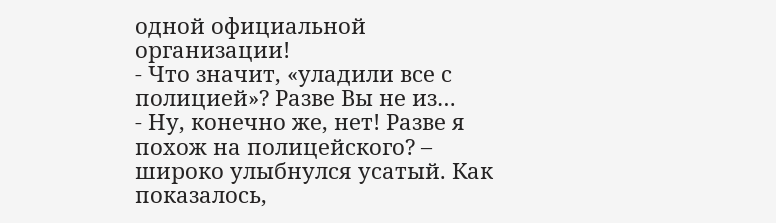одной официальной организации!
- Что значит, «уладили все с полицией»? Разве Вы не из…
- Ну, конечно же, нет! Разве я похож на полицейского? – широко улыбнулся усатый. Как показалось,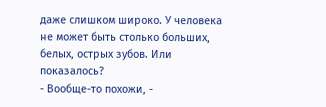даже слишком широко. У человека не может быть столько больших, белых, острых зубов. Или показалось?
- Вообще-то похожи, -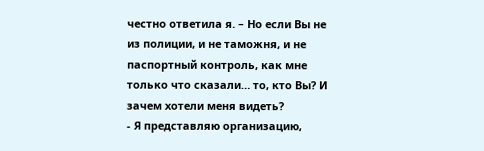честно ответила я. – Но если Вы не из полиции, и не таможня, и не паспортный контроль, как мне только что сказали… то, кто Вы? И зачем хотели меня видеть?
- Я представляю организацию,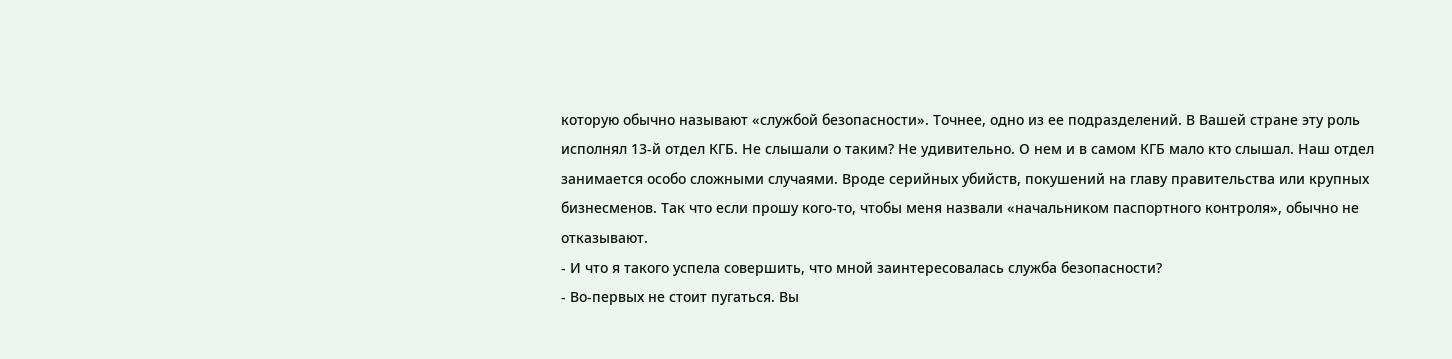которую обычно называют «службой безопасности». Точнее, одно из ее подразделений. В Вашей стране эту роль исполнял 13-й отдел КГБ. Не слышали о таким? Не удивительно. О нем и в самом КГБ мало кто слышал. Наш отдел занимается особо сложными случаями. Вроде серийных убийств, покушений на главу правительства или крупных бизнесменов. Так что если прошу кого-то, чтобы меня назвали «начальником паспортного контроля», обычно не отказывают.
- И что я такого успела совершить, что мной заинтересовалась служба безопасности?
- Во-первых не стоит пугаться. Вы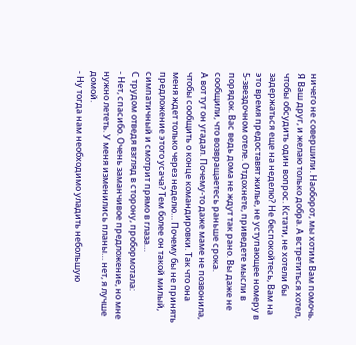ничего не совершили. Наоборот, мы хотим Вам помочь. Я Ваш друг, и желаю только добра. А встретиться хотел, чтобы обсудить один вопрос. Кстати, не хотели бы задержаться еще на неделю? Не беспокойтесь, Вам на это время предоставят жилье, не уступающее номеру в 5-звездочном отеле. Отдохнете, приведете мысли в порядок. Вас ведь дома не ждут так рано. Вы даже не сообщили, что возвращаетесь раньше срока.
А вот тут он угадал. Почему-то даже маме не позвонила, чтобы сообщить о конце командировки. Так что она меня ждет только через неделю… Почему бы не принять предложение этого усача? Тем более он такой милый, симпатичный и смотрит прямо в глаза…
С трудом отведя взгляд в сторону, пробормотала:
- Нет, спасибо. Очень заманчивое предложение, но мне нужно лететь. У меня изменились планы… нет, я лучше домой.
- Ну тогда нам необходимо уладить небольшую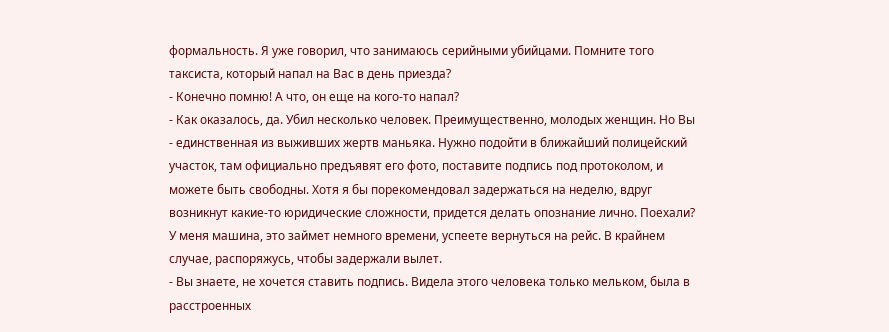формальность. Я уже говорил, что занимаюсь серийными убийцами. Помните того таксиста, который напал на Вас в день приезда?
- Конечно помню! А что, он еще на кого-то напал?
- Как оказалось, да. Убил несколько человек. Преимущественно, молодых женщин. Но Вы - единственная из выживших жертв маньяка. Нужно подойти в ближайший полицейский участок, там официально предъявят его фото, поставите подпись под протоколом, и можете быть свободны. Хотя я бы порекомендовал задержаться на неделю, вдруг возникнут какие-то юридические сложности, придется делать опознание лично. Поехали? У меня машина, это займет немного времени, успеете вернуться на рейс. В крайнем случае, распоряжусь, чтобы задержали вылет.
- Вы знаете, не хочется ставить подпись. Видела этого человека только мельком, была в расстроенных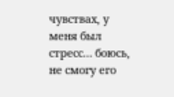чувствах, у меня был стресс… боюсь, не смогу его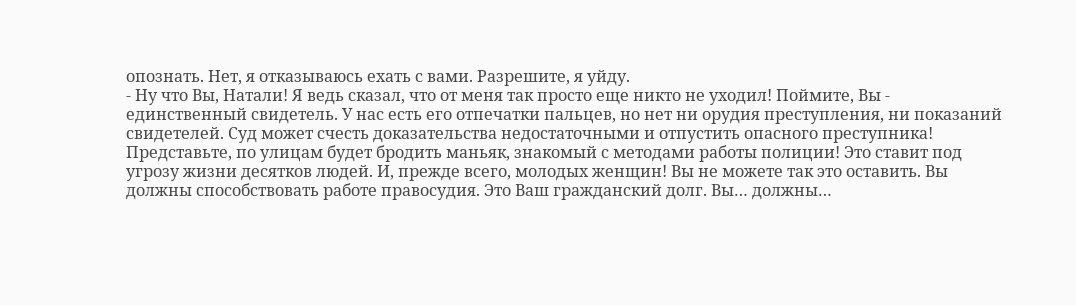опознать. Нет, я отказываюсь ехать с вами. Разрешите, я уйду.
- Ну что Вы, Натали! Я ведь сказал, что от меня так просто еще никто не уходил! Поймите, Вы - единственный свидетель. У нас есть его отпечатки пальцев, но нет ни орудия преступления, ни показаний свидетелей. Суд может счесть доказательства недостаточными и отпустить опасного преступника! Представьте, по улицам будет бродить маньяк, знакомый с методами работы полиции! Это ставит под угрозу жизни десятков людей. И, прежде всего, молодых женщин! Вы не можете так это оставить. Вы должны способствовать работе правосудия. Это Ваш гражданский долг. Вы… должны…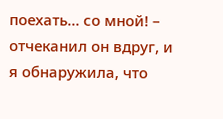поехать… со мной! – отчеканил он вдруг, и я обнаружила, что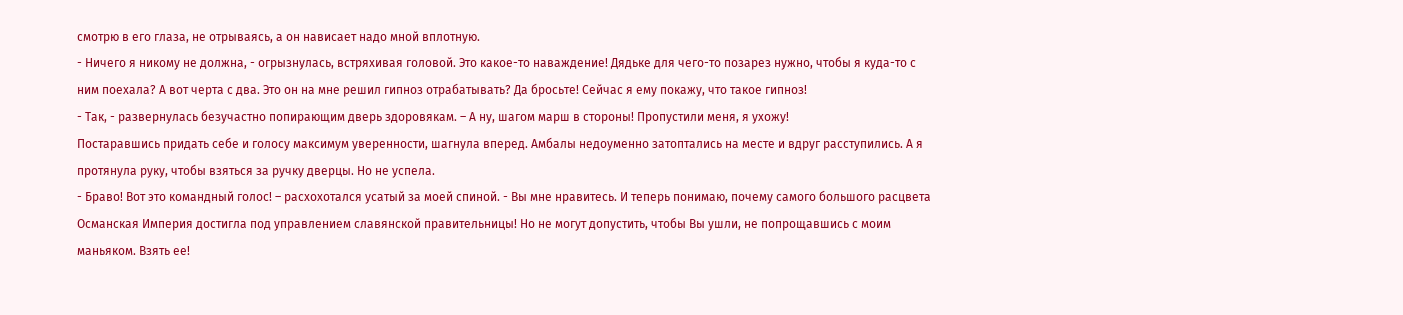смотрю в его глаза, не отрываясь, а он нависает надо мной вплотную.
- Ничего я никому не должна, - огрызнулась, встряхивая головой. Это какое-то наваждение! Дядьке для чего-то позарез нужно, чтобы я куда-то с ним поехала? А вот черта с два. Это он на мне решил гипноз отрабатывать? Да бросьте! Сейчас я ему покажу, что такое гипноз!
- Так, - развернулась безучастно попирающим дверь здоровякам. – А ну, шагом марш в стороны! Пропустили меня, я ухожу!
Постаравшись придать себе и голосу максимум уверенности, шагнула вперед. Амбалы недоуменно затоптались на месте и вдруг расступились. А я протянула руку, чтобы взяться за ручку дверцы. Но не успела.
- Браво! Вот это командный голос! – расхохотался усатый за моей спиной. - Вы мне нравитесь. И теперь понимаю, почему самого большого расцвета Османская Империя достигла под управлением славянской правительницы! Но не могут допустить, чтобы Вы ушли, не попрощавшись с моим маньяком. Взять ее!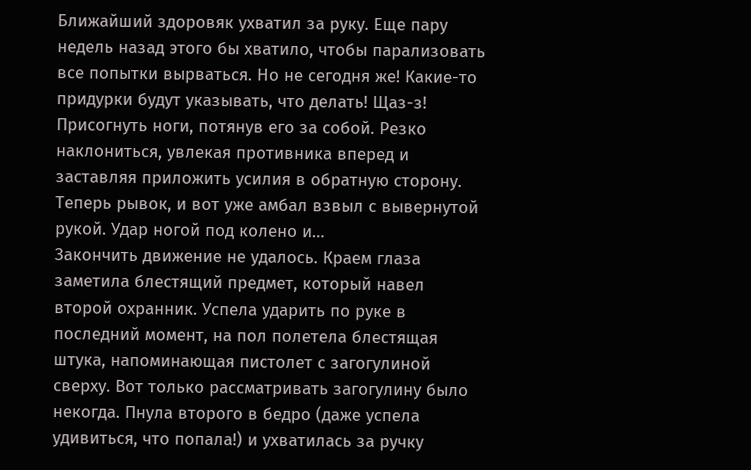Ближайший здоровяк ухватил за руку. Еще пару недель назад этого бы хватило, чтобы парализовать все попытки вырваться. Но не сегодня же! Какие-то придурки будут указывать, что делать! Щаз-з! Присогнуть ноги, потянув его за собой. Резко наклониться, увлекая противника вперед и заставляя приложить усилия в обратную сторону. Теперь рывок, и вот уже амбал взвыл с вывернутой рукой. Удар ногой под колено и…
Закончить движение не удалось. Краем глаза заметила блестящий предмет, который навел второй охранник. Успела ударить по руке в последний момент, на пол полетела блестящая штука, напоминающая пистолет с загогулиной сверху. Вот только рассматривать загогулину было некогда. Пнула второго в бедро (даже успела удивиться, что попала!) и ухватилась за ручку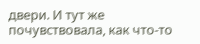двери. И тут же почувствовала, как что-то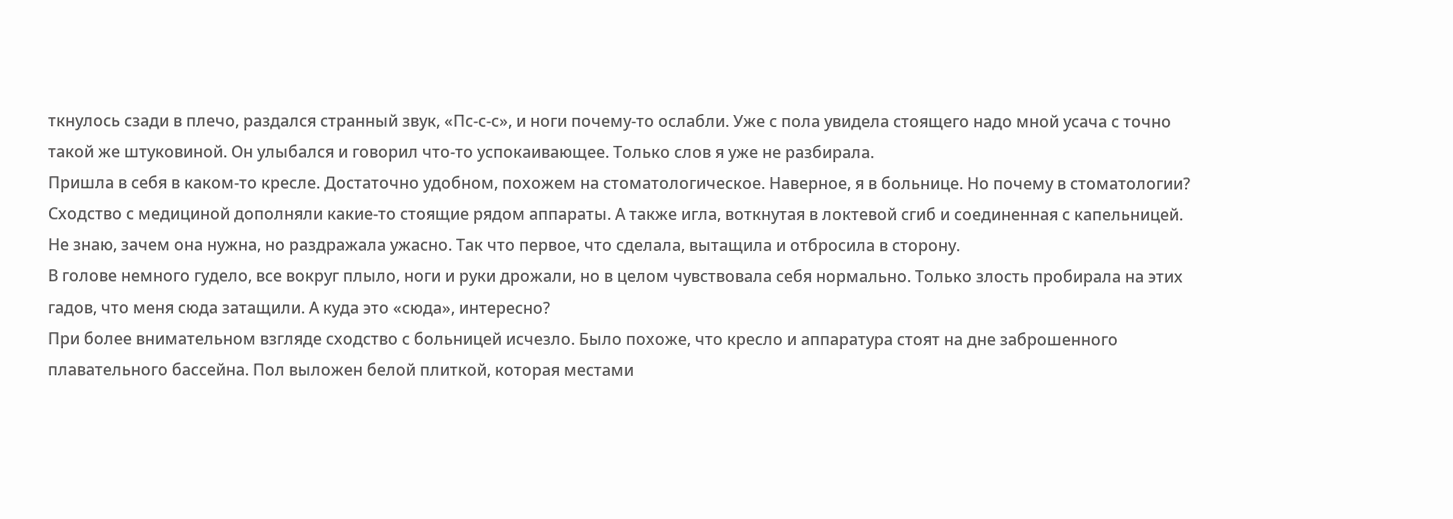ткнулось сзади в плечо, раздался странный звук, «Пс-с-с», и ноги почему-то ослабли. Уже с пола увидела стоящего надо мной усача с точно такой же штуковиной. Он улыбался и говорил что-то успокаивающее. Только слов я уже не разбирала.
Пришла в себя в каком-то кресле. Достаточно удобном, похожем на стоматологическое. Наверное, я в больнице. Но почему в стоматологии? Сходство с медициной дополняли какие-то стоящие рядом аппараты. А также игла, воткнутая в локтевой сгиб и соединенная с капельницей. Не знаю, зачем она нужна, но раздражала ужасно. Так что первое, что сделала, вытащила и отбросила в сторону.
В голове немного гудело, все вокруг плыло, ноги и руки дрожали, но в целом чувствовала себя нормально. Только злость пробирала на этих гадов, что меня сюда затащили. А куда это «сюда», интересно?
При более внимательном взгляде сходство с больницей исчезло. Было похоже, что кресло и аппаратура стоят на дне заброшенного плавательного бассейна. Пол выложен белой плиткой, которая местами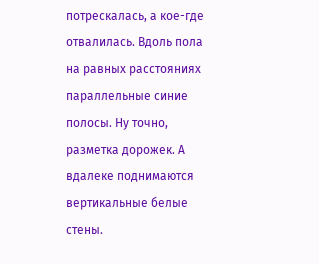потрескалась, а кое-где отвалилась. Вдоль пола на равных расстояниях параллельные синие полосы. Ну точно, разметка дорожек. А вдалеке поднимаются вертикальные белые стены.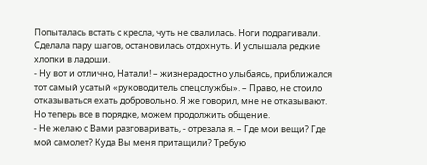Попыталась встать с кресла, чуть не свалилась. Ноги подрагивали. Сделала пару шагов, остановилась отдохнуть. И услышала редкие хлопки в ладоши.
- Ну вот и отлично, Натали! – жизнерадостно улыбаясь, приближался тот самый усатый «руководитель спецслужбы». – Право, не стоило отказываться ехать добровольно. Я же говорил, мне не отказывают. Но теперь все в порядке, можем продолжить общение.
- Не желаю с Вами разговаривать, - отрезала я. – Где мои вещи? Где мой самолет? Куда Вы меня притащили? Требую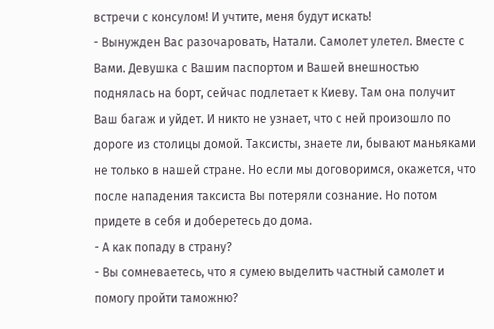встречи с консулом! И учтите, меня будут искать!
- Вынужден Вас разочаровать, Натали. Самолет улетел. Вместе с Вами. Девушка с Вашим паспортом и Вашей внешностью поднялась на борт, сейчас подлетает к Киеву. Там она получит Ваш багаж и уйдет. И никто не узнает, что с ней произошло по дороге из столицы домой. Таксисты, знаете ли, бывают маньяками не только в нашей стране. Но если мы договоримся, окажется, что после нападения таксиста Вы потеряли сознание. Но потом придете в себя и доберетесь до дома.
- А как попаду в страну?
- Вы сомневаетесь, что я сумею выделить частный самолет и помогу пройти таможню?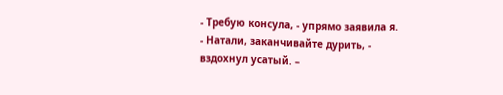- Требую консула, - упрямо заявила я.
- Натали, заканчивайте дурить, - вздохнул усатый. –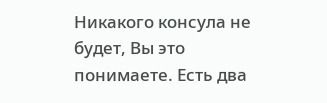Никакого консула не будет, Вы это понимаете. Есть два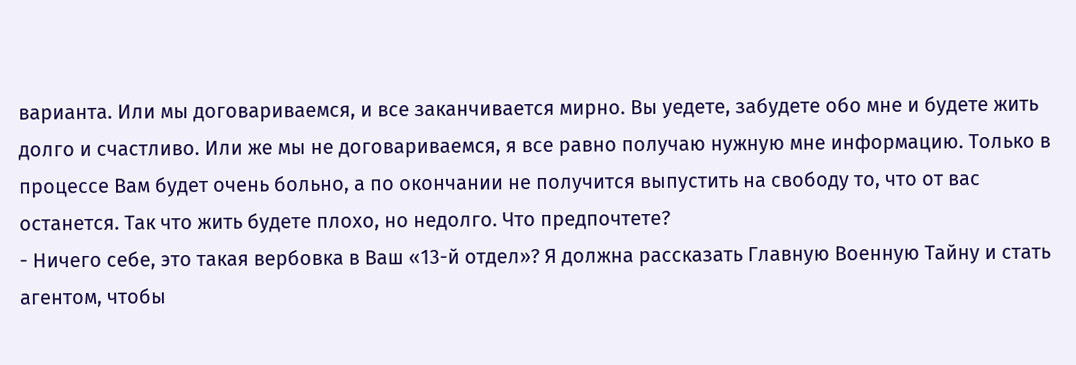варианта. Или мы договариваемся, и все заканчивается мирно. Вы уедете, забудете обо мне и будете жить долго и счастливо. Или же мы не договариваемся, я все равно получаю нужную мне информацию. Только в процессе Вам будет очень больно, а по окончании не получится выпустить на свободу то, что от вас останется. Так что жить будете плохо, но недолго. Что предпочтете?
- Ничего себе, это такая вербовка в Ваш «13-й отдел»? Я должна рассказать Главную Военную Тайну и стать агентом, чтобы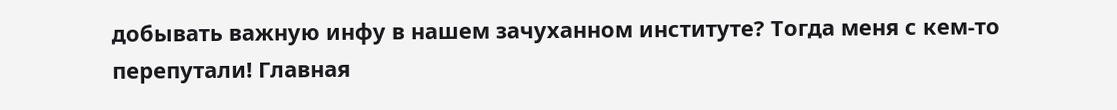добывать важную инфу в нашем зачуханном институте? Тогда меня с кем-то перепутали! Главная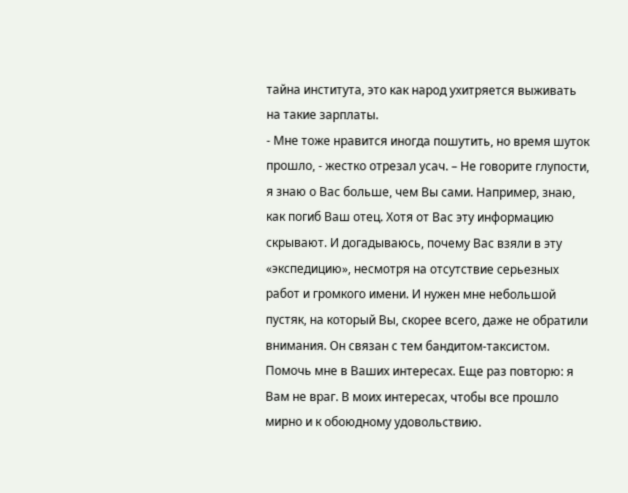тайна института, это как народ ухитряется выживать на такие зарплаты.
- Мне тоже нравится иногда пошутить, но время шуток прошло, - жестко отрезал усач. – Не говорите глупости, я знаю о Вас больше, чем Вы сами. Например, знаю, как погиб Ваш отец. Хотя от Вас эту информацию скрывают. И догадываюсь, почему Вас взяли в эту «экспедицию», несмотря на отсутствие серьезных работ и громкого имени. И нужен мне небольшой пустяк, на который Вы, скорее всего, даже не обратили внимания. Он связан с тем бандитом-таксистом. Помочь мне в Ваших интересах. Еще раз повторю: я Вам не враг. В моих интересах, чтобы все прошло мирно и к обоюдному удовольствию.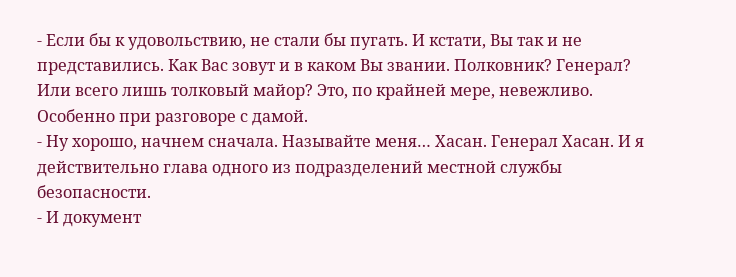- Если бы к удовольствию, не стали бы пугать. И кстати, Вы так и не представились. Как Вас зовут и в каком Вы звании. Полковник? Генерал? Или всего лишь толковый майор? Это, по крайней мере, невежливо. Особенно при разговоре с дамой.
- Ну хорошо, начнем сначала. Называйте меня… Хасан. Генерал Хасан. И я действительно глава одного из подразделений местной службы безопасности.
- И документ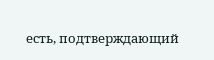есть, подтверждающий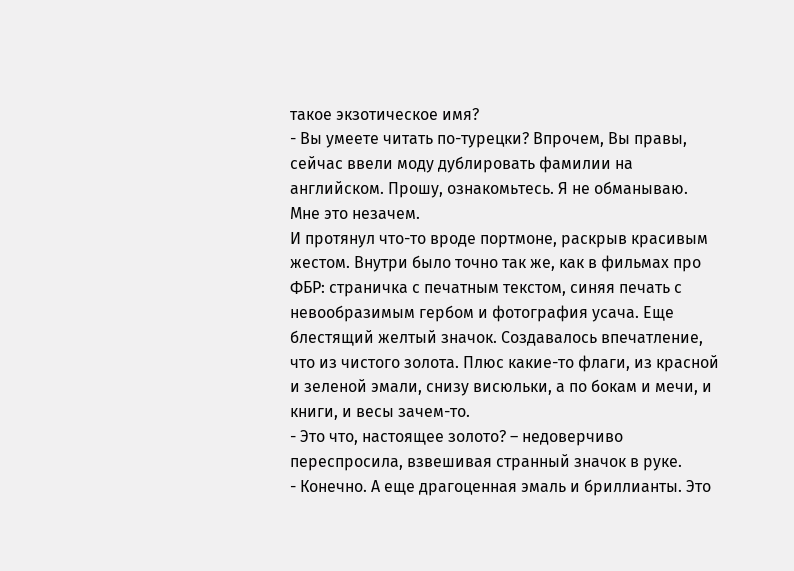такое экзотическое имя?
- Вы умеете читать по-турецки? Впрочем, Вы правы, сейчас ввели моду дублировать фамилии на английском. Прошу, ознакомьтесь. Я не обманываю. Мне это незачем.
И протянул что-то вроде портмоне, раскрыв красивым жестом. Внутри было точно так же, как в фильмах про ФБР: страничка с печатным текстом, синяя печать с невообразимым гербом и фотография усача. Еще блестящий желтый значок. Создавалось впечатление, что из чистого золота. Плюс какие-то флаги, из красной и зеленой эмали, снизу висюльки, а по бокам и мечи, и книги, и весы зачем-то.
- Это что, настоящее золото? – недоверчиво переспросила, взвешивая странный значок в руке.
- Конечно. А еще драгоценная эмаль и бриллианты. Это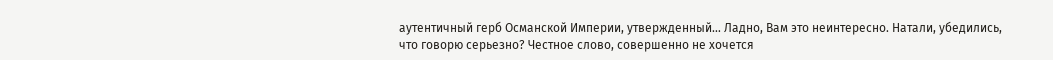аутентичный герб Османской Империи, утвержденный… Ладно, Вам это неинтересно. Натали, убедились, что говорю серьезно? Честное слово, совершенно не хочется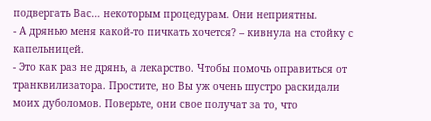подвергать Вас… некоторым процедурам. Они неприятны.
- А дрянью меня какой-то пичкать хочется? – кивнула на стойку с капельницей.
- Это как раз не дрянь, а лекарство. Чтобы помочь оправиться от транквилизатора. Простите, но Вы уж очень шустро раскидали моих дуболомов. Поверьте, они свое получат за то, что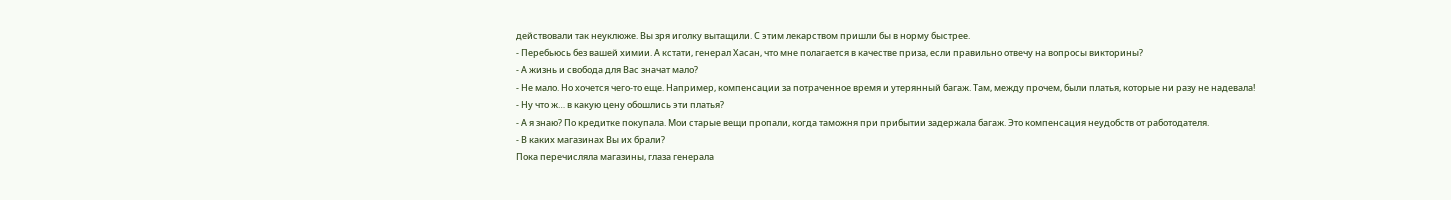действовали так неуклюже. Вы зря иголку вытащили. С этим лекарством пришли бы в норму быстрее.
- Перебьюсь без вашей химии. А кстати, генерал Хасан, что мне полагается в качестве приза, если правильно отвечу на вопросы викторины?
- А жизнь и свобода для Вас значат мало?
- Не мало. Но хочется чего-то еще. Например, компенсации за потраченное время и утерянный багаж. Там, между прочем, были платья, которые ни разу не надевала!
- Ну что ж… в какую цену обошлись эти платья?
- А я знаю? По кредитке покупала. Мои старые вещи пропали, когда таможня при прибытии задержала багаж. Это компенсация неудобств от работодателя.
- В каких магазинах Вы их брали?
Пока перечисляла магазины, глаза генерала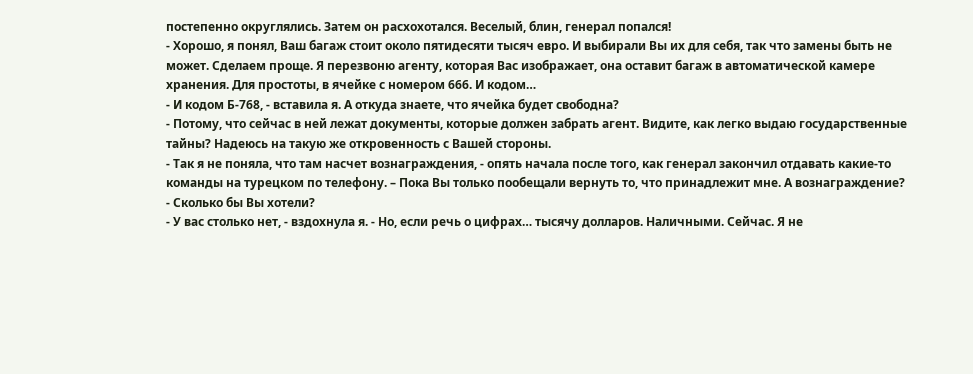постепенно округлялись. Затем он расхохотался. Веселый, блин, генерал попался!
- Хорошо, я понял, Ваш багаж стоит около пятидесяти тысяч евро. И выбирали Вы их для себя, так что замены быть не может. Сделаем проще. Я перезвоню агенту, которая Вас изображает, она оставит багаж в автоматической камере хранения. Для простоты, в ячейке с номером 666. И кодом…
- И кодом Б-768, - вставила я. А откуда знаете, что ячейка будет свободна?
- Потому, что сейчас в ней лежат документы, которые должен забрать агент. Видите, как легко выдаю государственные тайны? Надеюсь на такую же откровенность с Вашей стороны.
- Так я не поняла, что там насчет вознаграждения, - опять начала после того, как генерал закончил отдавать какие-то команды на турецком по телефону. – Пока Вы только пообещали вернуть то, что принадлежит мне. А вознаграждение?
- Сколько бы Вы хотели?
- У вас столько нет, - вздохнула я. - Но, если речь о цифрах… тысячу долларов. Наличными. Сейчас. Я не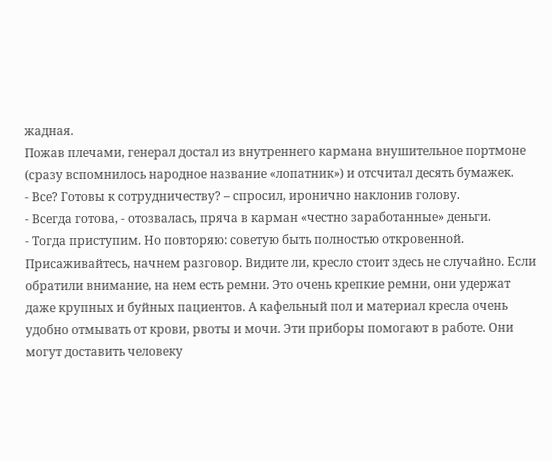жадная.
Пожав плечами, генерал достал из внутреннего кармана внушительное портмоне (сразу вспомнилось народное название «лопатник») и отсчитал десять бумажек.
- Все? Готовы к сотрудничеству? – спросил, иронично наклонив голову.
- Всегда готова, - отозвалась, пряча в карман «честно заработанные» деньги.
- Тогда приступим. Но повторяю: советую быть полностью откровенной. Присаживайтесь, начнем разговор. Видите ли, кресло стоит здесь не случайно. Если обратили внимание, на нем есть ремни. Это очень крепкие ремни, они удержат даже крупных и буйных пациентов. А кафельный пол и материал кресла очень удобно отмывать от крови, рвоты и мочи. Эти приборы помогают в работе. Они могут доставить человеку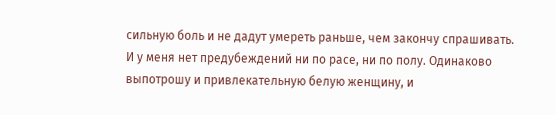сильную боль и не дадут умереть раньше, чем закончу спрашивать. И у меня нет предубеждений ни по расе, ни по полу. Одинаково выпотрошу и привлекательную белую женщину, и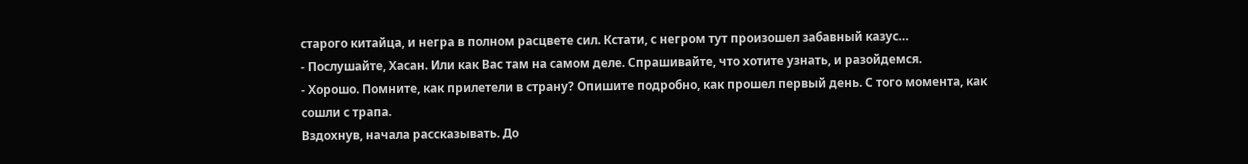старого китайца, и негра в полном расцвете сил. Кстати, с негром тут произошел забавный казус…
- Послушайте, Хасан. Или как Вас там на самом деле. Спрашивайте, что хотите узнать, и разойдемся.
- Хорошо. Помните, как прилетели в страну? Опишите подробно, как прошел первый день. С того момента, как сошли с трапа.
Вздохнув, начала рассказывать. До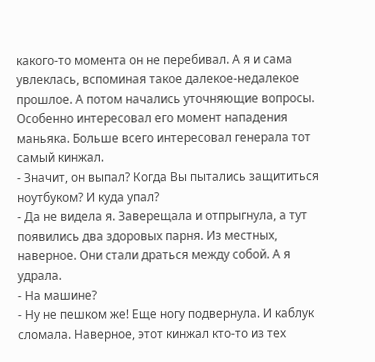какого-то момента он не перебивал. А я и сама увлеклась, вспоминая такое далекое-недалекое прошлое. А потом начались уточняющие вопросы. Особенно интересовал его момент нападения маньяка. Больше всего интересовал генерала тот самый кинжал.
- Значит, он выпал? Когда Вы пытались защититься ноутбуком? И куда упал?
- Да не видела я. Заверещала и отпрыгнула, а тут появились два здоровых парня. Из местных, наверное. Они стали драться между собой. А я удрала.
- На машине?
- Ну не пешком же! Еще ногу подвернула. И каблук сломала. Наверное, этот кинжал кто-то из тех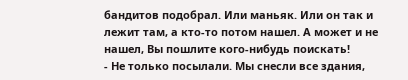бандитов подобрал. Или маньяк. Или он так и лежит там, а кто-то потом нашел. А может и не нашел, Вы пошлите кого-нибудь поискать!
- Не только посылали. Мы снесли все здания,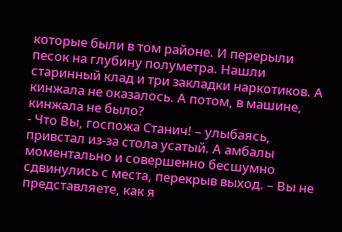которые были в том районе. И перерыли песок на глубину полуметра. Нашли старинный клад и три закладки наркотиков. А кинжала не оказалось. А потом, в машине, кинжала не было?
- Что Вы, госпожа Станич! – улыбаясь, привстал из-за стола усатый. А амбалы моментально и совершенно бесшумно сдвинулись с места, перекрыв выход. – Вы не представляете, как я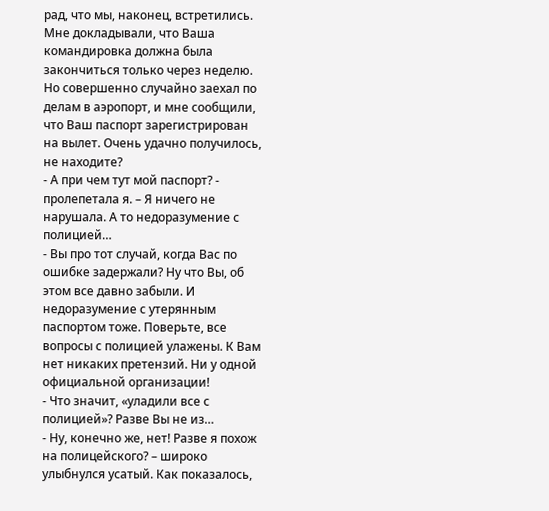рад, что мы, наконец, встретились. Мне докладывали, что Ваша командировка должна была закончиться только через неделю. Но совершенно случайно заехал по делам в аэропорт, и мне сообщили, что Ваш паспорт зарегистрирован на вылет. Очень удачно получилось, не находите?
- А при чем тут мой паспорт? - пролепетала я. – Я ничего не нарушала. А то недоразумение с полицией…
- Вы про тот случай, когда Вас по ошибке задержали? Ну что Вы, об этом все давно забыли. И недоразумение с утерянным паспортом тоже. Поверьте, все вопросы с полицией улажены. К Вам нет никаких претензий. Ни у одной официальной организации!
- Что значит, «уладили все с полицией»? Разве Вы не из…
- Ну, конечно же, нет! Разве я похож на полицейского? – широко улыбнулся усатый. Как показалось,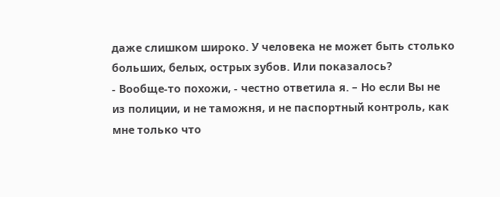даже слишком широко. У человека не может быть столько больших, белых, острых зубов. Или показалось?
- Вообще-то похожи, - честно ответила я. – Но если Вы не из полиции, и не таможня, и не паспортный контроль, как мне только что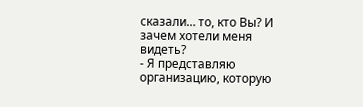сказали… то, кто Вы? И зачем хотели меня видеть?
- Я представляю организацию, которую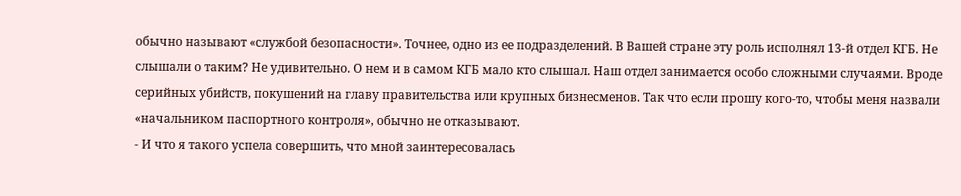обычно называют «службой безопасности». Точнее, одно из ее подразделений. В Вашей стране эту роль исполнял 13-й отдел КГБ. Не слышали о таким? Не удивительно. О нем и в самом КГБ мало кто слышал. Наш отдел занимается особо сложными случаями. Вроде серийных убийств, покушений на главу правительства или крупных бизнесменов. Так что если прошу кого-то, чтобы меня назвали «начальником паспортного контроля», обычно не отказывают.
- И что я такого успела совершить, что мной заинтересовалась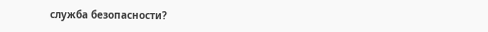служба безопасности?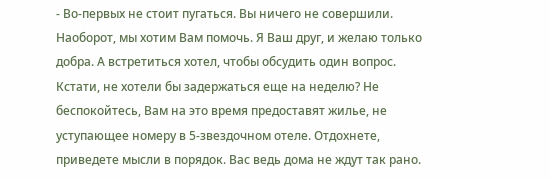- Во-первых не стоит пугаться. Вы ничего не совершили. Наоборот, мы хотим Вам помочь. Я Ваш друг, и желаю только добра. А встретиться хотел, чтобы обсудить один вопрос. Кстати, не хотели бы задержаться еще на неделю? Не беспокойтесь, Вам на это время предоставят жилье, не уступающее номеру в 5-звездочном отеле. Отдохнете, приведете мысли в порядок. Вас ведь дома не ждут так рано.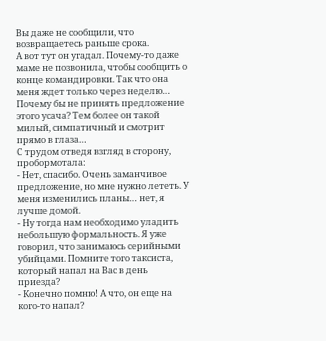Вы даже не сообщили, что возвращаетесь раньше срока.
А вот тут он угадал. Почему-то даже маме не позвонила, чтобы сообщить о конце командировки. Так что она меня ждет только через неделю… Почему бы не принять предложение этого усача? Тем более он такой милый, симпатичный и смотрит прямо в глаза…
С трудом отведя взгляд в сторону, пробормотала:
- Нет, спасибо. Очень заманчивое предложение, но мне нужно лететь. У меня изменились планы… нет, я лучше домой.
- Ну тогда нам необходимо уладить небольшую формальность. Я уже говорил, что занимаюсь серийными убийцами. Помните того таксиста, который напал на Вас в день приезда?
- Конечно помню! А что, он еще на кого-то напал?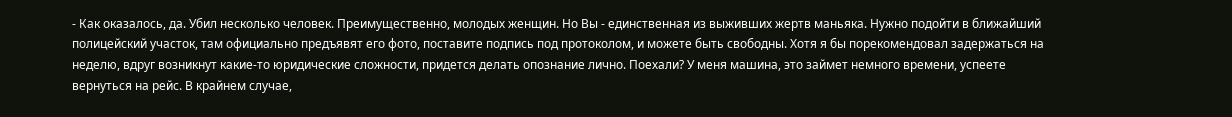- Как оказалось, да. Убил несколько человек. Преимущественно, молодых женщин. Но Вы - единственная из выживших жертв маньяка. Нужно подойти в ближайший полицейский участок, там официально предъявят его фото, поставите подпись под протоколом, и можете быть свободны. Хотя я бы порекомендовал задержаться на неделю, вдруг возникнут какие-то юридические сложности, придется делать опознание лично. Поехали? У меня машина, это займет немного времени, успеете вернуться на рейс. В крайнем случае,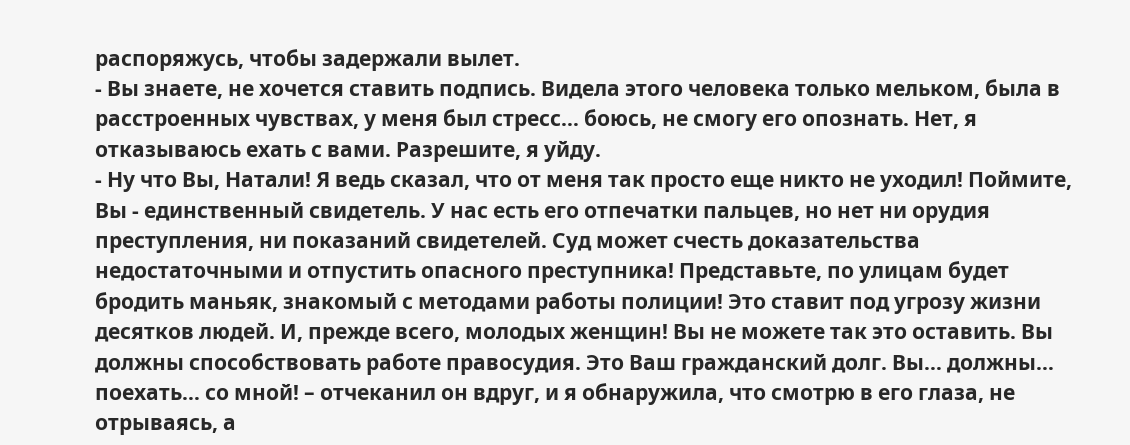распоряжусь, чтобы задержали вылет.
- Вы знаете, не хочется ставить подпись. Видела этого человека только мельком, была в расстроенных чувствах, у меня был стресс… боюсь, не смогу его опознать. Нет, я отказываюсь ехать с вами. Разрешите, я уйду.
- Ну что Вы, Натали! Я ведь сказал, что от меня так просто еще никто не уходил! Поймите, Вы - единственный свидетель. У нас есть его отпечатки пальцев, но нет ни орудия преступления, ни показаний свидетелей. Суд может счесть доказательства недостаточными и отпустить опасного преступника! Представьте, по улицам будет бродить маньяк, знакомый с методами работы полиции! Это ставит под угрозу жизни десятков людей. И, прежде всего, молодых женщин! Вы не можете так это оставить. Вы должны способствовать работе правосудия. Это Ваш гражданский долг. Вы… должны… поехать… со мной! – отчеканил он вдруг, и я обнаружила, что смотрю в его глаза, не отрываясь, а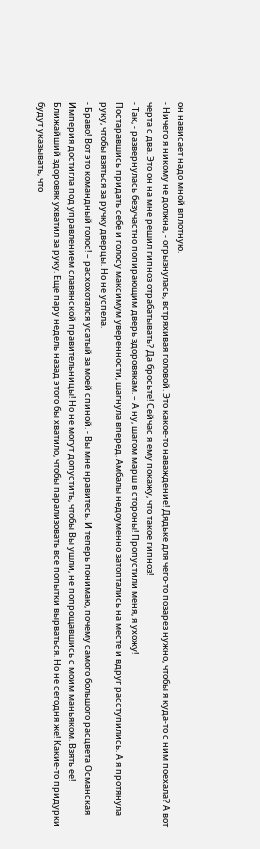он нависает надо мной вплотную.
- Ничего я никому не должна, - огрызнулась, встряхивая головой. Это какое-то наваждение! Дядьке для чего-то позарез нужно, чтобы я куда-то с ним поехала? А вот черта с два. Это он на мне решил гипноз отрабатывать? Да бросьте! Сейчас я ему покажу, что такое гипноз!
- Так, - развернулась безучастно попирающим дверь здоровякам. – А ну, шагом марш в стороны! Пропустили меня, я ухожу!
Постаравшись придать себе и голосу максимум уверенности, шагнула вперед. Амбалы недоуменно затоптались на месте и вдруг расступились. А я протянула руку, чтобы взяться за ручку дверцы. Но не успела.
- Браво! Вот это командный голос! – расхохотался усатый за моей спиной. - Вы мне нравитесь. И теперь понимаю, почему самого большого расцвета Османская Империя достигла под управлением славянской правительницы! Но не могут допустить, чтобы Вы ушли, не попрощавшись с моим маньяком. Взять ее!
Ближайший здоровяк ухватил за руку. Еще пару недель назад этого бы хватило, чтобы парализовать все попытки вырваться. Но не сегодня же! Какие-то придурки будут указывать, что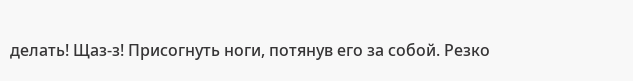делать! Щаз-з! Присогнуть ноги, потянув его за собой. Резко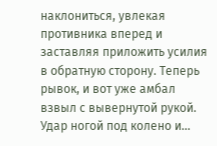наклониться, увлекая противника вперед и заставляя приложить усилия в обратную сторону. Теперь рывок, и вот уже амбал взвыл с вывернутой рукой. Удар ногой под колено и…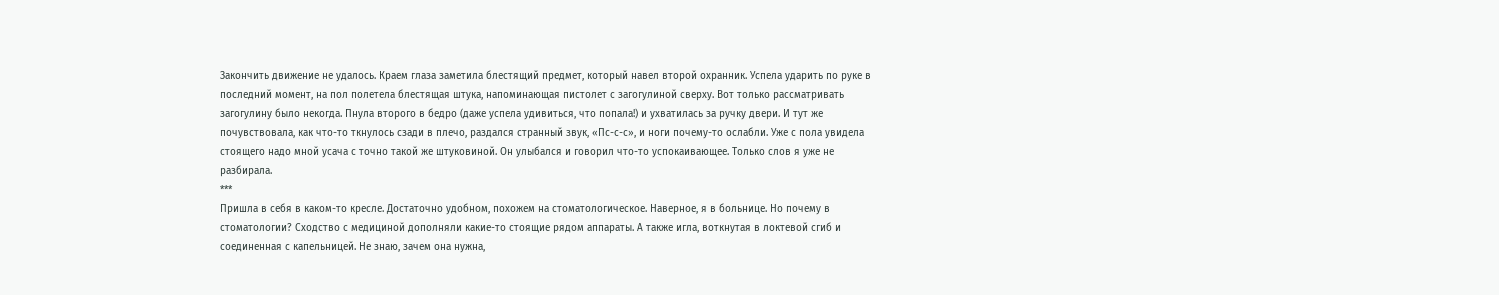Закончить движение не удалось. Краем глаза заметила блестящий предмет, который навел второй охранник. Успела ударить по руке в последний момент, на пол полетела блестящая штука, напоминающая пистолет с загогулиной сверху. Вот только рассматривать загогулину было некогда. Пнула второго в бедро (даже успела удивиться, что попала!) и ухватилась за ручку двери. И тут же почувствовала, как что-то ткнулось сзади в плечо, раздался странный звук, «Пс-с-с», и ноги почему-то ослабли. Уже с пола увидела стоящего надо мной усача с точно такой же штуковиной. Он улыбался и говорил что-то успокаивающее. Только слов я уже не разбирала.
***
Пришла в себя в каком-то кресле. Достаточно удобном, похожем на стоматологическое. Наверное, я в больнице. Но почему в стоматологии? Сходство с медициной дополняли какие-то стоящие рядом аппараты. А также игла, воткнутая в локтевой сгиб и соединенная с капельницей. Не знаю, зачем она нужна,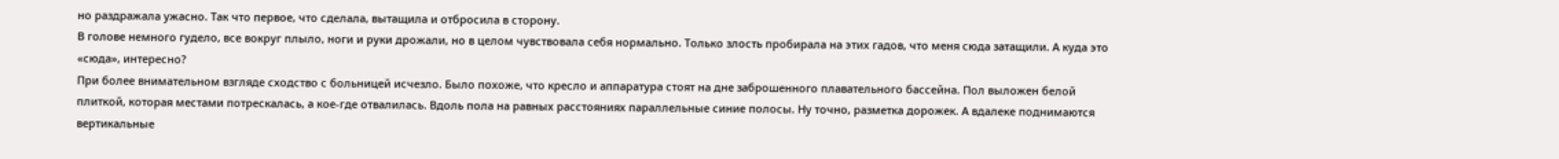но раздражала ужасно. Так что первое, что сделала, вытащила и отбросила в сторону.
В голове немного гудело, все вокруг плыло, ноги и руки дрожали, но в целом чувствовала себя нормально. Только злость пробирала на этих гадов, что меня сюда затащили. А куда это «сюда», интересно?
При более внимательном взгляде сходство с больницей исчезло. Было похоже, что кресло и аппаратура стоят на дне заброшенного плавательного бассейна. Пол выложен белой плиткой, которая местами потрескалась, а кое-где отвалилась. Вдоль пола на равных расстояниях параллельные синие полосы. Ну точно, разметка дорожек. А вдалеке поднимаются вертикальные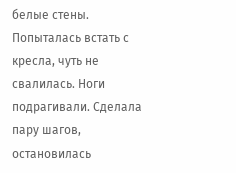белые стены.
Попыталась встать с кресла, чуть не свалилась. Ноги подрагивали. Сделала пару шагов, остановилась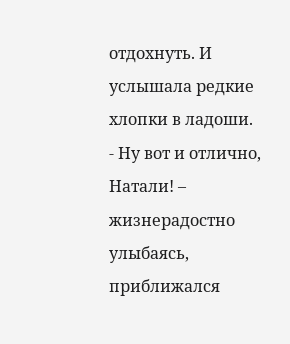отдохнуть. И услышала редкие хлопки в ладоши.
- Ну вот и отлично, Натали! – жизнерадостно улыбаясь, приближался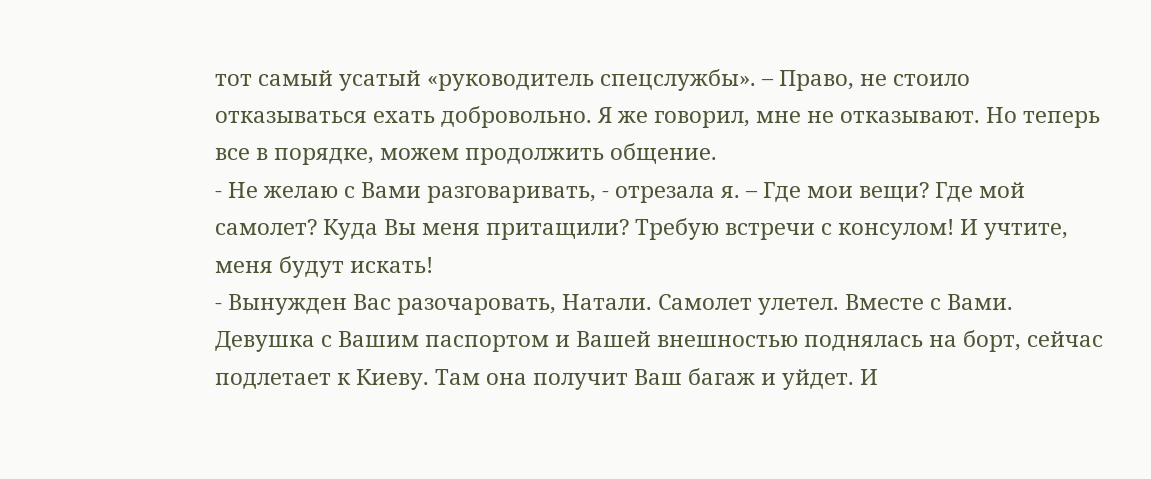тот самый усатый «руководитель спецслужбы». – Право, не стоило отказываться ехать добровольно. Я же говорил, мне не отказывают. Но теперь все в порядке, можем продолжить общение.
- Не желаю с Вами разговаривать, - отрезала я. – Где мои вещи? Где мой самолет? Куда Вы меня притащили? Требую встречи с консулом! И учтите, меня будут искать!
- Вынужден Вас разочаровать, Натали. Самолет улетел. Вместе с Вами. Девушка с Вашим паспортом и Вашей внешностью поднялась на борт, сейчас подлетает к Киеву. Там она получит Ваш багаж и уйдет. И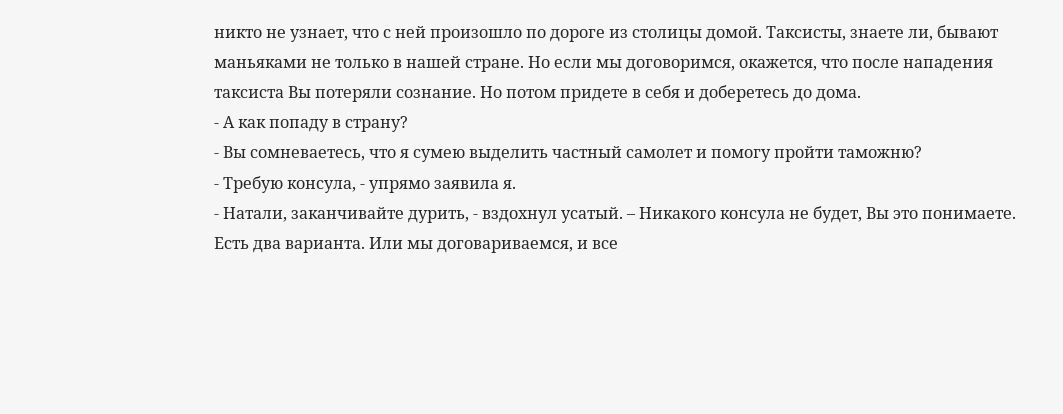никто не узнает, что с ней произошло по дороге из столицы домой. Таксисты, знаете ли, бывают маньяками не только в нашей стране. Но если мы договоримся, окажется, что после нападения таксиста Вы потеряли сознание. Но потом придете в себя и доберетесь до дома.
- А как попаду в страну?
- Вы сомневаетесь, что я сумею выделить частный самолет и помогу пройти таможню?
- Требую консула, - упрямо заявила я.
- Натали, заканчивайте дурить, - вздохнул усатый. – Никакого консула не будет, Вы это понимаете. Есть два варианта. Или мы договариваемся, и все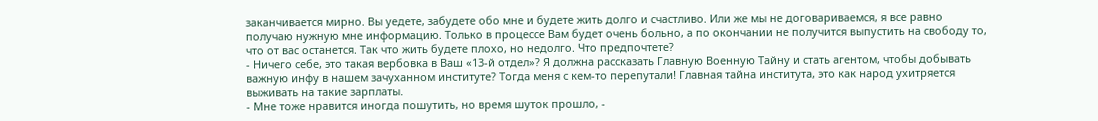заканчивается мирно. Вы уедете, забудете обо мне и будете жить долго и счастливо. Или же мы не договариваемся, я все равно получаю нужную мне информацию. Только в процессе Вам будет очень больно, а по окончании не получится выпустить на свободу то, что от вас останется. Так что жить будете плохо, но недолго. Что предпочтете?
- Ничего себе, это такая вербовка в Ваш «13-й отдел»? Я должна рассказать Главную Военную Тайну и стать агентом, чтобы добывать важную инфу в нашем зачуханном институте? Тогда меня с кем-то перепутали! Главная тайна института, это как народ ухитряется выживать на такие зарплаты.
- Мне тоже нравится иногда пошутить, но время шуток прошло, -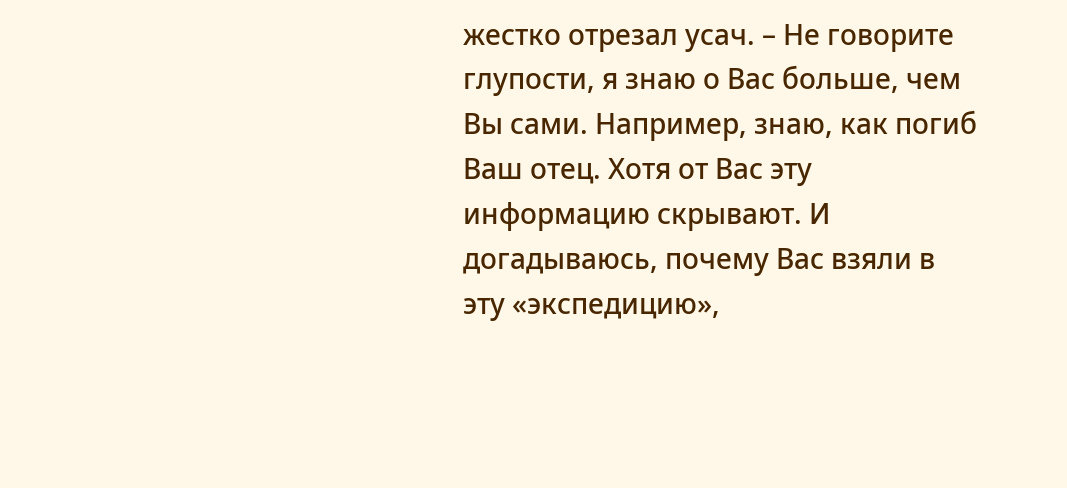жестко отрезал усач. – Не говорите глупости, я знаю о Вас больше, чем Вы сами. Например, знаю, как погиб Ваш отец. Хотя от Вас эту информацию скрывают. И догадываюсь, почему Вас взяли в эту «экспедицию»,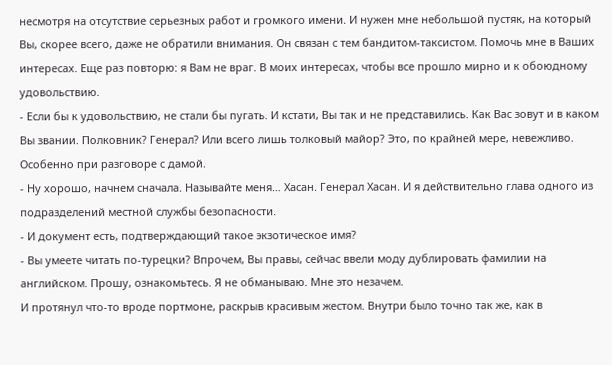несмотря на отсутствие серьезных работ и громкого имени. И нужен мне небольшой пустяк, на который Вы, скорее всего, даже не обратили внимания. Он связан с тем бандитом-таксистом. Помочь мне в Ваших интересах. Еще раз повторю: я Вам не враг. В моих интересах, чтобы все прошло мирно и к обоюдному удовольствию.
- Если бы к удовольствию, не стали бы пугать. И кстати, Вы так и не представились. Как Вас зовут и в каком Вы звании. Полковник? Генерал? Или всего лишь толковый майор? Это, по крайней мере, невежливо. Особенно при разговоре с дамой.
- Ну хорошо, начнем сначала. Называйте меня… Хасан. Генерал Хасан. И я действительно глава одного из подразделений местной службы безопасности.
- И документ есть, подтверждающий такое экзотическое имя?
- Вы умеете читать по-турецки? Впрочем, Вы правы, сейчас ввели моду дублировать фамилии на английском. Прошу, ознакомьтесь. Я не обманываю. Мне это незачем.
И протянул что-то вроде портмоне, раскрыв красивым жестом. Внутри было точно так же, как в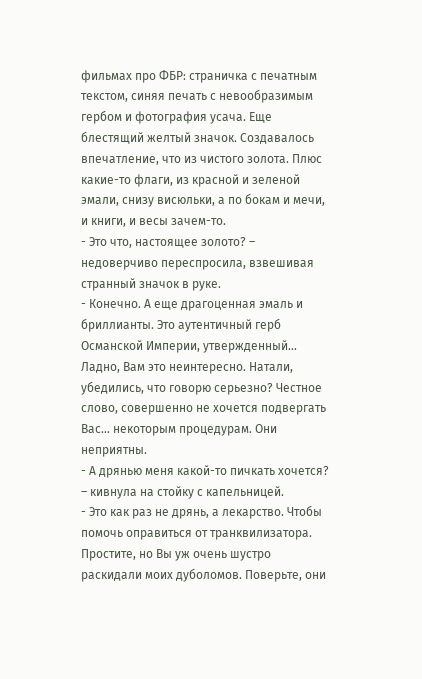фильмах про ФБР: страничка с печатным текстом, синяя печать с невообразимым гербом и фотография усача. Еще блестящий желтый значок. Создавалось впечатление, что из чистого золота. Плюс какие-то флаги, из красной и зеленой эмали, снизу висюльки, а по бокам и мечи, и книги, и весы зачем-то.
- Это что, настоящее золото? – недоверчиво переспросила, взвешивая странный значок в руке.
- Конечно. А еще драгоценная эмаль и бриллианты. Это аутентичный герб Османской Империи, утвержденный… Ладно, Вам это неинтересно. Натали, убедились, что говорю серьезно? Честное слово, совершенно не хочется подвергать Вас… некоторым процедурам. Они неприятны.
- А дрянью меня какой-то пичкать хочется? – кивнула на стойку с капельницей.
- Это как раз не дрянь, а лекарство. Чтобы помочь оправиться от транквилизатора. Простите, но Вы уж очень шустро раскидали моих дуболомов. Поверьте, они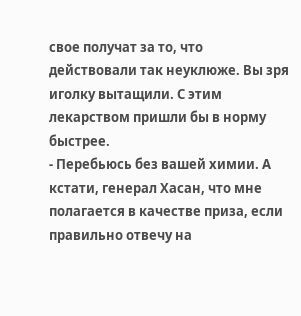свое получат за то, что действовали так неуклюже. Вы зря иголку вытащили. С этим лекарством пришли бы в норму быстрее.
- Перебьюсь без вашей химии. А кстати, генерал Хасан, что мне полагается в качестве приза, если правильно отвечу на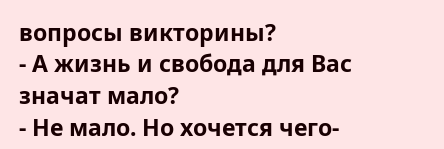вопросы викторины?
- А жизнь и свобода для Вас значат мало?
- Не мало. Но хочется чего-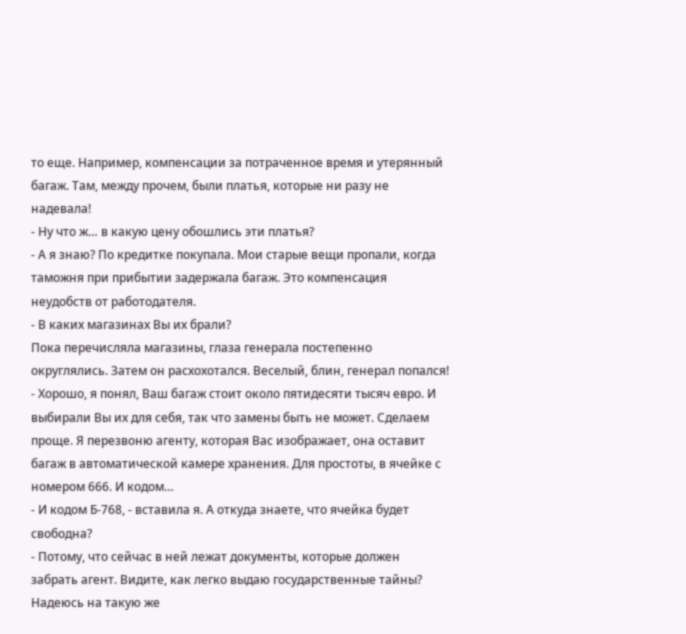то еще. Например, компенсации за потраченное время и утерянный багаж. Там, между прочем, были платья, которые ни разу не надевала!
- Ну что ж… в какую цену обошлись эти платья?
- А я знаю? По кредитке покупала. Мои старые вещи пропали, когда таможня при прибытии задержала багаж. Это компенсация неудобств от работодателя.
- В каких магазинах Вы их брали?
Пока перечисляла магазины, глаза генерала постепенно округлялись. Затем он расхохотался. Веселый, блин, генерал попался!
- Хорошо, я понял, Ваш багаж стоит около пятидесяти тысяч евро. И выбирали Вы их для себя, так что замены быть не может. Сделаем проще. Я перезвоню агенту, которая Вас изображает, она оставит багаж в автоматической камере хранения. Для простоты, в ячейке с номером 666. И кодом…
- И кодом Б-768, - вставила я. А откуда знаете, что ячейка будет свободна?
- Потому, что сейчас в ней лежат документы, которые должен забрать агент. Видите, как легко выдаю государственные тайны? Надеюсь на такую же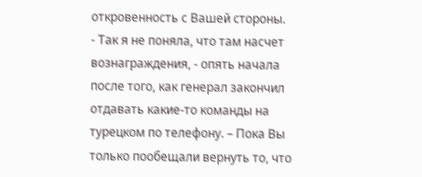откровенность с Вашей стороны.
- Так я не поняла, что там насчет вознаграждения, - опять начала после того, как генерал закончил отдавать какие-то команды на турецком по телефону. – Пока Вы только пообещали вернуть то, что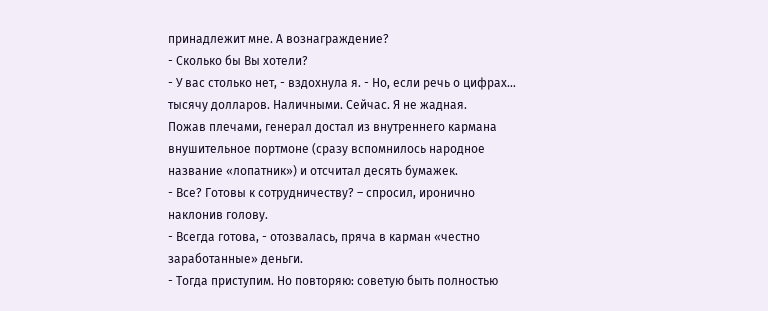принадлежит мне. А вознаграждение?
- Сколько бы Вы хотели?
- У вас столько нет, - вздохнула я. - Но, если речь о цифрах… тысячу долларов. Наличными. Сейчас. Я не жадная.
Пожав плечами, генерал достал из внутреннего кармана внушительное портмоне (сразу вспомнилось народное название «лопатник») и отсчитал десять бумажек.
- Все? Готовы к сотрудничеству? – спросил, иронично наклонив голову.
- Всегда готова, - отозвалась, пряча в карман «честно заработанные» деньги.
- Тогда приступим. Но повторяю: советую быть полностью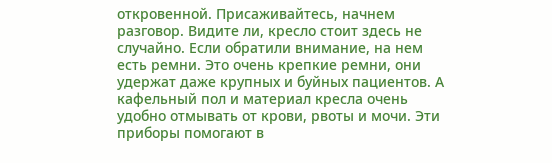откровенной. Присаживайтесь, начнем разговор. Видите ли, кресло стоит здесь не случайно. Если обратили внимание, на нем есть ремни. Это очень крепкие ремни, они удержат даже крупных и буйных пациентов. А кафельный пол и материал кресла очень удобно отмывать от крови, рвоты и мочи. Эти приборы помогают в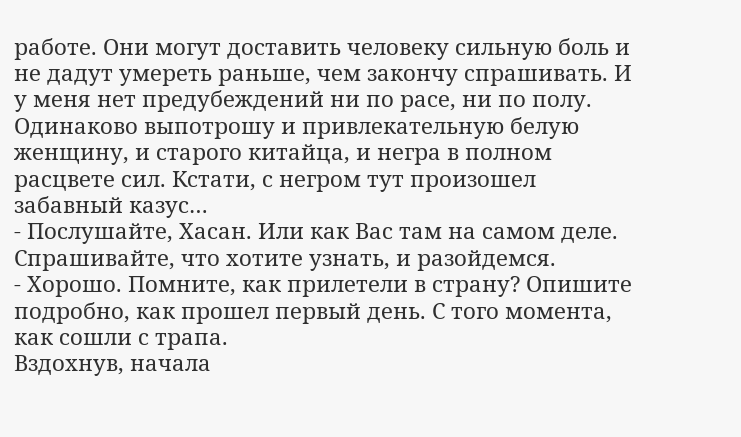работе. Они могут доставить человеку сильную боль и не дадут умереть раньше, чем закончу спрашивать. И у меня нет предубеждений ни по расе, ни по полу. Одинаково выпотрошу и привлекательную белую женщину, и старого китайца, и негра в полном расцвете сил. Кстати, с негром тут произошел забавный казус…
- Послушайте, Хасан. Или как Вас там на самом деле. Спрашивайте, что хотите узнать, и разойдемся.
- Хорошо. Помните, как прилетели в страну? Опишите подробно, как прошел первый день. С того момента, как сошли с трапа.
Вздохнув, начала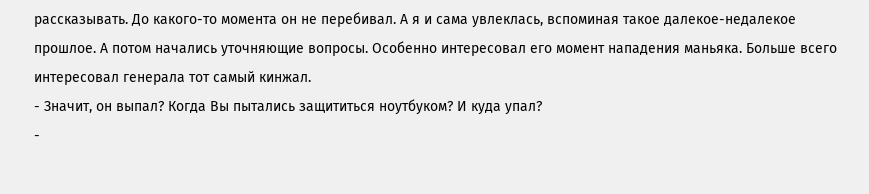рассказывать. До какого-то момента он не перебивал. А я и сама увлеклась, вспоминая такое далекое-недалекое прошлое. А потом начались уточняющие вопросы. Особенно интересовал его момент нападения маньяка. Больше всего интересовал генерала тот самый кинжал.
- Значит, он выпал? Когда Вы пытались защититься ноутбуком? И куда упал?
-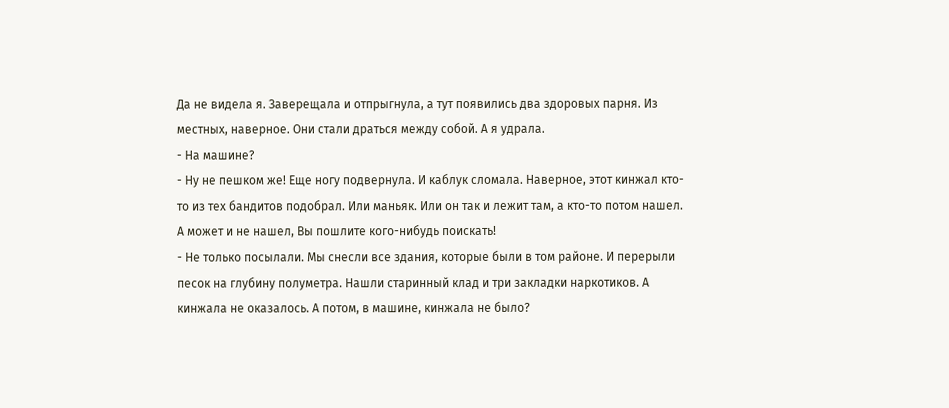Да не видела я. Заверещала и отпрыгнула, а тут появились два здоровых парня. Из местных, наверное. Они стали драться между собой. А я удрала.
- На машине?
- Ну не пешком же! Еще ногу подвернула. И каблук сломала. Наверное, этот кинжал кто-то из тех бандитов подобрал. Или маньяк. Или он так и лежит там, а кто-то потом нашел. А может и не нашел, Вы пошлите кого-нибудь поискать!
- Не только посылали. Мы снесли все здания, которые были в том районе. И перерыли песок на глубину полуметра. Нашли старинный клад и три закладки наркотиков. А кинжала не оказалось. А потом, в машине, кинжала не было?